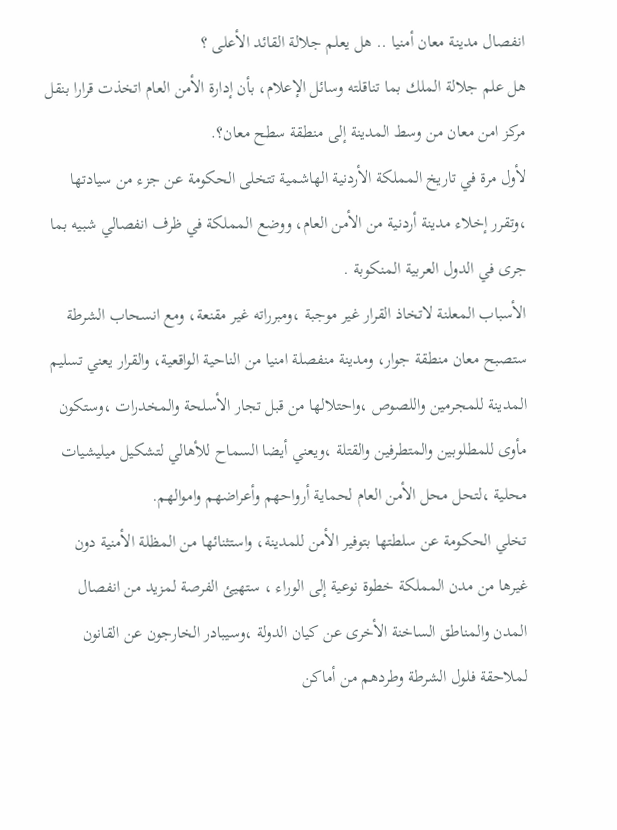انفصال مدينة معان أمنيا .. هل يعلم جلالة القائد الأعلى ؟
هل علم جلالة الملك بما تناقلته وسائل الإعلام، بأن إدارة الأمن العام اتخذت قرارا بنقل مركز امن معان من وسط المدينة إلى منطقة سطح معان؟.
لأول مرة في تاريخ المملكة الأردنية الهاشمية تتخلى الحكومة عن جزء من سيادتها ،وتقرر إخلاء مدينة أردنية من الأمن العام، ووضع المملكة في ظرف انفصالي شبيه بما جرى في الدول العربية المنكوبة .
الأسباب المعلنة لاتخاذ القرار غير موجبة ،ومبرراته غير مقنعة، ومع انسحاب الشرطة ستصبح معان منطقة جوار، ومدينة منفصلة امنيا من الناحية الواقعية، والقرار يعني تسليم المدينة للمجرمين واللصوص ،واحتلالها من قبل تجار الأسلحة والمخدرات ،وستكون مأوى للمطلوبين والمتطرفين والقتلة ،ويعني أيضا السماح للأهالي لتشكيل ميليشيات محلية ،لتحل محل الأمن العام لحماية أرواحهم وأعراضهم واموالهم.
تخلي الحكومة عن سلطتها بتوفير الأمن للمدينة، واستثنائها من المظلة الأمنية دون غيرها من مدن المملكة خطوة نوعية إلى الوراء ، ستهيئ الفرصة لمزيد من انفصال المدن والمناطق الساخنة الأخرى عن كيان الدولة ،وسيبادر الخارجون عن القانون لملاحقة فلول الشرطة وطردهم من أماكن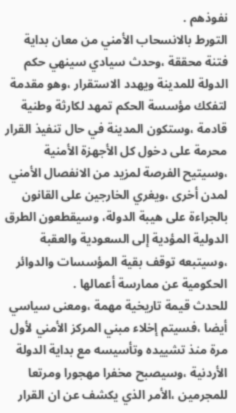نفوذهم .
التورط بالانسحاب الأمني من معان بداية فتنة محققة ،وحدث سيادي سينهي حكم الدولة للمدينة ويهدد الاستقرار ،وهو مقدمة لتفكك مؤسسة الحكم تمهد لكارثة وطنية قادمة ،وستكون المدينة في حال تنفيذ القرار محرمة على دخول كل الأجهزة الأمنية ،وسيتيح الفرصة لمزيد من الانفصال الأمني لمدن أخرى ،ويغري الخارجين على القانون بالجراءة على هيبة الدولة، وسيقطعون الطرق الدولية المؤدية إلى السعودية والعقبة ،وسيتبعه توقف بقية المؤسسات والدوائر الحكومية عن ممارسة أعمالها .
للحدث قيمة تاريخية مهمة ،ومعنى سياسي أيضا ،فسيتم إخلاء مبني المركز الأمني لأول مرة منذ تشييده وتأسيسه مع بداية الدولة الأردنية ،وسيصبح مخفرا مهجورا ومرتعا للمجرمين ،الأمر الذي يكشف عن ان القرار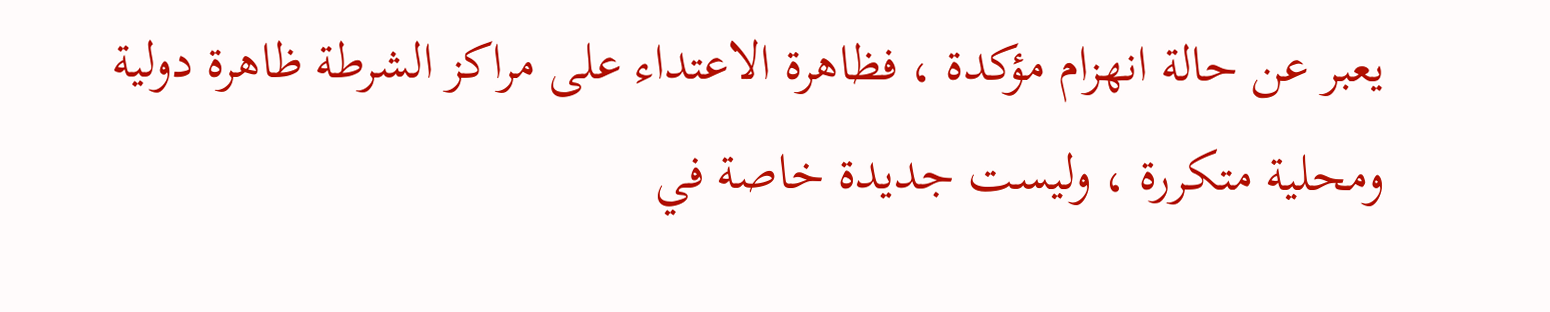يعبر عن حالة انهزام مؤكدة ، فظاهرة الاعتداء على مراكز الشرطة ظاهرة دولية ومحلية متكررة ، وليست جديدة خاصة في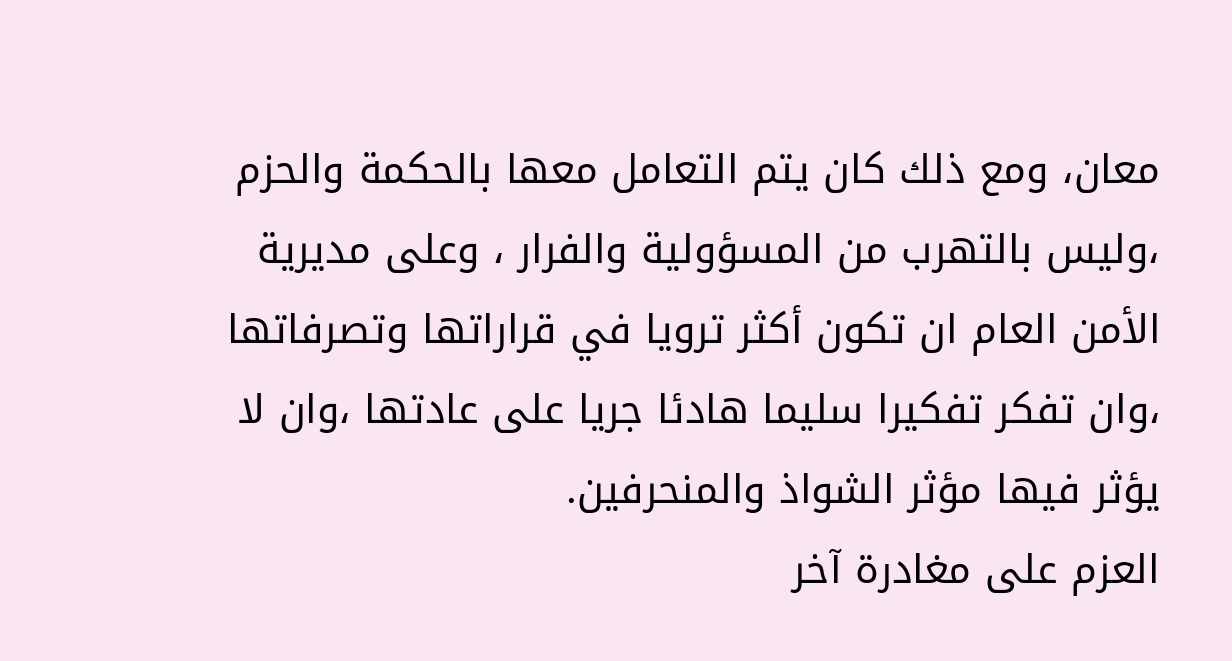معان، ومع ذلك كان يتم التعامل معها بالحكمة والحزم ،وليس بالتهرب من المسؤولية والفرار ، وعلى مديرية الأمن العام ان تكون أكثر ترويا في قراراتها وتصرفاتها ،وان تفكر تفكيرا سليما هادئا جريا على عادتها ،وان لا يؤثر فيها مؤثر الشواذ والمنحرفين.
العزم على مغادرة آخر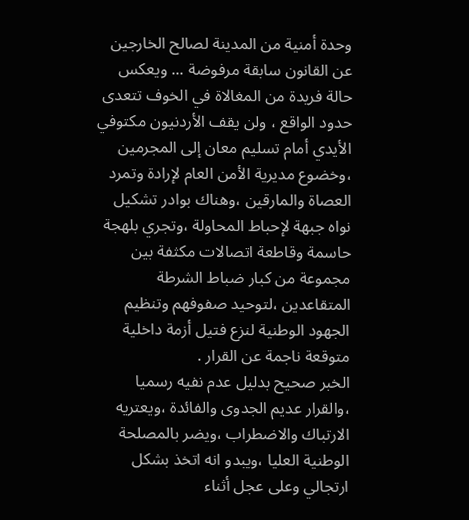وحدة أمنية من المدينة لصالح الخارجين عن القانون سابقة مرفوضة ... ويعكس حالة فريدة من المغالاة في الخوف تتعدى حدود الواقع ، ولن يقف الأردنيون مكتوفي الأيدي أمام تسليم معان إلى المجرمين ،وخضوع مديرية الأمن العام لإرادة وتمرد العصاة والمارقين ،وهناك بوادر تشكيل نواه جبهة لإحباط المحاولة ،وتجري بلهجة حاسمة وقاطعة اتصالات مكثفة بين مجموعة من كبار ضباط الشرطة المتقاعدين ،لتوحيد صفوفهم وتنظيم الجهود الوطنية لنزع فتيل أزمة داخلية متوقعة ناجمة عن القرار .
الخبر صحيح بدليل عدم نفيه رسميا ،والقرار عديم الجدوى والفائدة ،ويعتريه الارتباك والاضطراب ،ويضر بالمصلحة الوطنية العليا ،ويبدو انه اتخذ بشكل ارتجالي وعلى عجل أثناء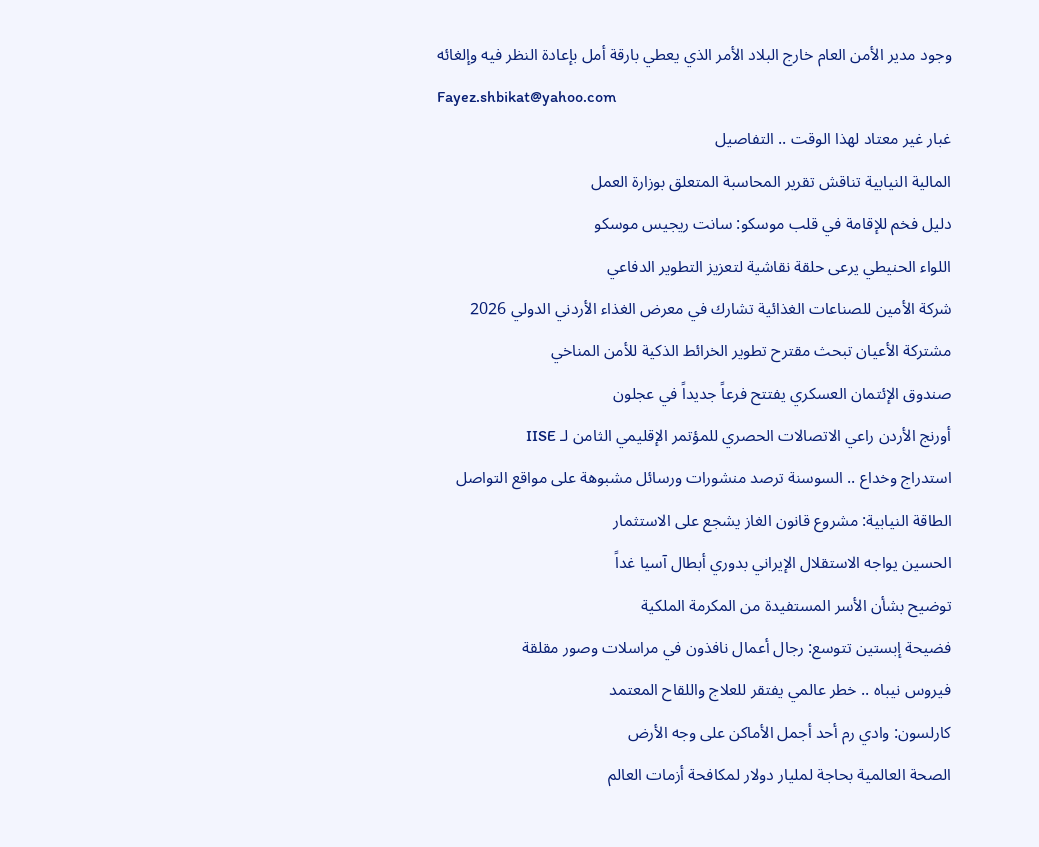وجود مدير الأمن العام خارج البلاد الأمر الذي يعطي بارقة أمل بإعادة النظر فيه وإلغائه
Fayez.shbikat@yahoo.com
غبار غير معتاد لهذا الوقت .. التفاصيل
المالية النيابية تناقش تقرير المحاسبة المتعلق بوزارة العمل
دليل فخم للإقامة في قلب موسكو: سانت ريجيس موسكو
اللواء الحنيطي يرعى حلقة نقاشية لتعزيز التطوير الدفاعي
شركة الأمين للصناعات الغذائية تشارك في معرض الغذاء الأردني الدولي 2026
مشتركة الأعيان تبحث مقترح تطوير الخرائط الذكية للأمن المناخي
صندوق الإئتمان العسكري يفتتح فرعاً جديداً في عجلون
أورنج الأردن راعي الاتصالات الحصري للمؤتمر الإقليمي الثامن لـ IISE
استدراج وخداع .. السوسنة ترصد منشورات ورسائل مشبوهة على مواقع التواصل
الطاقة النيابية: مشروع قانون الغاز يشجع على الاستثمار
الحسين يواجه الاستقلال الإيراني بدوري أبطال آسيا غداً
توضيح بشأن الأسر المستفيدة من المكرمة الملكية
فضيحة إبستين تتوسع: رجال أعمال نافذون في مراسلات وصور مقلقة
فيروس نيباه .. خطر عالمي يفتقر للعلاج واللقاح المعتمد
كارلسون: وادي رم أحد أجمل الأماكن على وجه الأرض
الصحة العالمية بحاجة لمليار دولار لمكافحة أزمات العالم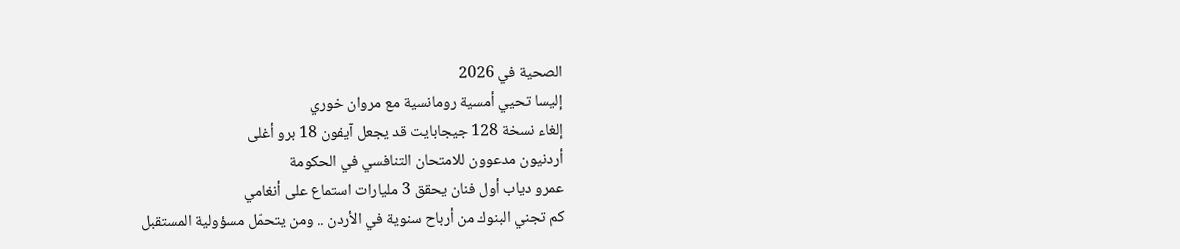الصحية في 2026
إليسا تحيي أمسية رومانسية مع مروان خوري
إلغاء نسخة 128 جيجابايت قد يجعل آيفون 18 برو أغلى
أردنيون مدعوون للامتحان التنافسي في الحكومة
عمرو دياب أول فنان يحقق 3 مليارات استماع على أنغامي
كم تجني البنوك من أرباح سنوية في الأردن .. ومن يتحمّل مسؤولية المستقبل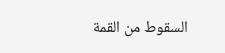السقوط من القمة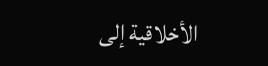الأخلاقية إلى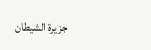جزيرة الشيطان